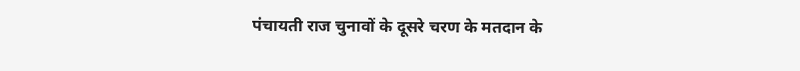पंचायती राज चुनावों के दूसरे चरण के मतदान के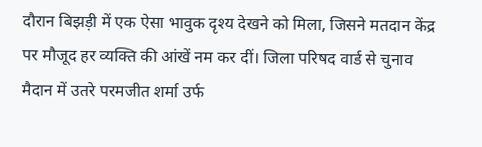दौरान बिझड़ी में एक ऐसा भावुक दृश्य देखने को मिला, जिसने मतदान केंद्र पर मौजूद हर व्यक्ति की आंखें नम कर दीं। जिला परिषद वार्ड से चुनाव मैदान में उतरे परमजीत शर्मा उर्फ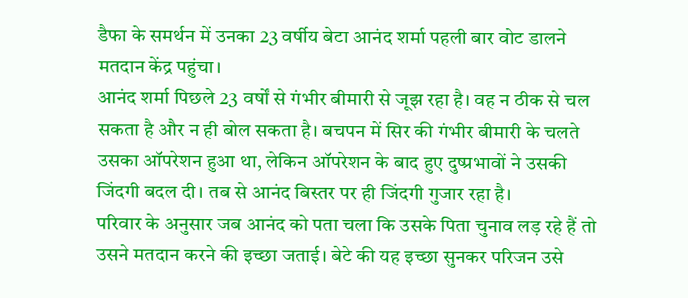डैफा के समर्थन में उनका 23 वर्षीय बेटा आनंद शर्मा पहली बार वोट डालने मतदान केंद्र पहुंचा।
आनंद शर्मा पिछले 23 वर्षों से गंभीर बीमारी से जूझ रहा है। वह न ठीक से चल सकता है और न ही बोल सकता है। बचपन में सिर की गंभीर बीमारी के चलते उसका ऑपरेशन हुआ था, लेकिन ऑपरेशन के बाद हुए दुष्प्रभावों ने उसकी जिंदगी बदल दी। तब से आनंद बिस्तर पर ही जिंदगी गुजार रहा है।
परिवार के अनुसार जब आनंद को पता चला कि उसके पिता चुनाव लड़ रहे हैं तो उसने मतदान करने की इच्छा जताई। बेटे की यह इच्छा सुनकर परिजन उसे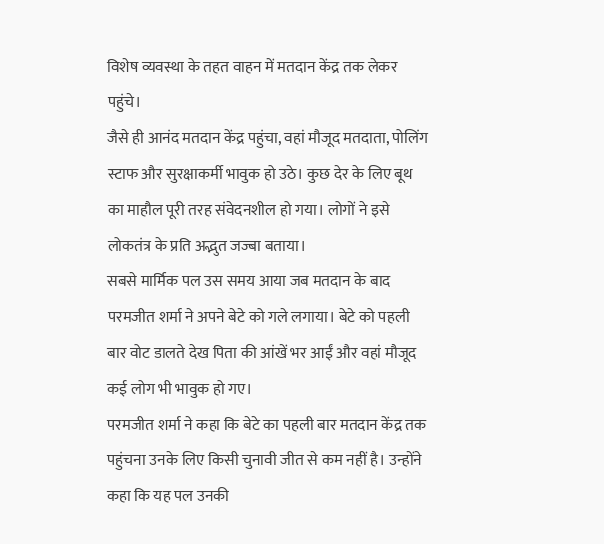विशेष व्यवस्था के तहत वाहन में मतदान केंद्र तक लेकर पहुंचे।
जैसे ही आनंद मतदान केंद्र पहुंचा, वहां मौजूद मतदाता, पोलिंग स्टाफ और सुरक्षाकर्मी भावुक हो उठे। कुछ देर के लिए बूथ का माहौल पूरी तरह संवेदनशील हो गया। लोगों ने इसे लोकतंत्र के प्रति अद्भुत जज्बा बताया।
सबसे मार्मिक पल उस समय आया जब मतदान के बाद परमजीत शर्मा ने अपने बेटे को गले लगाया। बेटे को पहली बार वोट डालते देख पिता की आंखें भर आईं और वहां मौजूद कई लोग भी भावुक हो गए।
परमजीत शर्मा ने कहा कि बेटे का पहली बार मतदान केंद्र तक पहुंचना उनके लिए किसी चुनावी जीत से कम नहीं है। उन्होंने कहा कि यह पल उनकी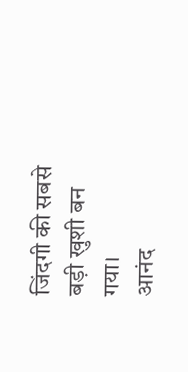जिंदगी की सबसे बड़ी खुशी बन गया।
आनंद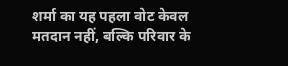शर्मा का यह पहला वोट केवल मतदान नहीं, बल्कि परिवार के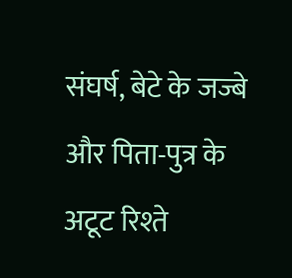संघर्ष, बेटे के जज्बे और पिता-पुत्र के अटूट रिश्ते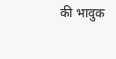की भावुक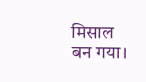मिसाल बन गया।